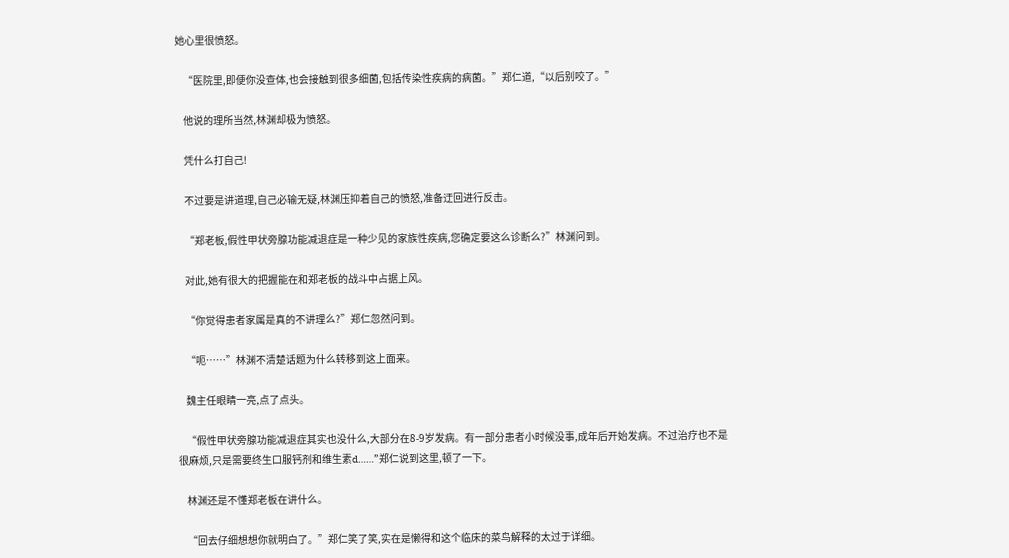她心里很愤怒。

    “医院里,即便你没查体,也会接触到很多细菌,包括传染性疾病的病菌。”郑仁道,“以后别咬了。”

    他说的理所当然,林渊却极为愤怒。

    凭什么打自己!

    不过要是讲道理,自己必输无疑,林渊压抑着自己的愤怒,准备迂回进行反击。

    “郑老板,假性甲状旁腺功能减退症是一种少见的家族性疾病,您确定要这么诊断么?”林渊问到。

    对此,她有很大的把握能在和郑老板的战斗中占据上风。

    “你觉得患者家属是真的不讲理么?”郑仁忽然问到。

    “呃……”林渊不清楚话题为什么转移到这上面来。

    魏主任眼睛一亮,点了点头。

    “假性甲状旁腺功能减退症其实也没什么,大部分在8-9岁发病。有一部分患者小时候没事,成年后开始发病。不过治疗也不是很麻烦,只是需要终生口服钙剂和维生素d……”郑仁说到这里,顿了一下。

    林渊还是不懂郑老板在讲什么。

    “回去仔细想想你就明白了。”郑仁笑了笑,实在是懒得和这个临床的菜鸟解释的太过于详细。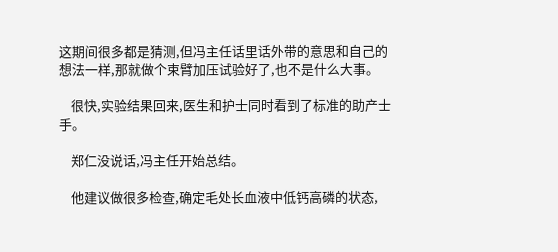这期间很多都是猜测,但冯主任话里话外带的意思和自己的想法一样,那就做个束臂加压试验好了,也不是什么大事。

    很快,实验结果回来,医生和护士同时看到了标准的助产士手。

    郑仁没说话,冯主任开始总结。

    他建议做很多检查,确定毛处长血液中低钙高磷的状态,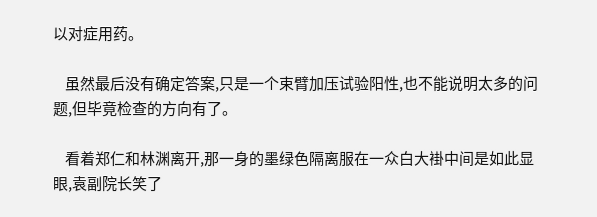以对症用药。

    虽然最后没有确定答案,只是一个束臂加压试验阳性,也不能说明太多的问题,但毕竟检查的方向有了。

    看着郑仁和林渊离开,那一身的墨绿色隔离服在一众白大褂中间是如此显眼,袁副院长笑了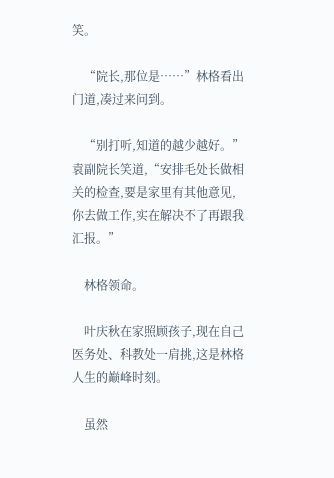笑。

    “院长,那位是……”林格看出门道,凑过来问到。

    “别打听,知道的越少越好。”袁副院长笑道,“安排毛处长做相关的检查,要是家里有其他意见,你去做工作,实在解决不了再跟我汇报。”

    林格领命。

    叶庆秋在家照顾孩子,现在自己医务处、科教处一肩挑,这是林格人生的巅峰时刻。

    虽然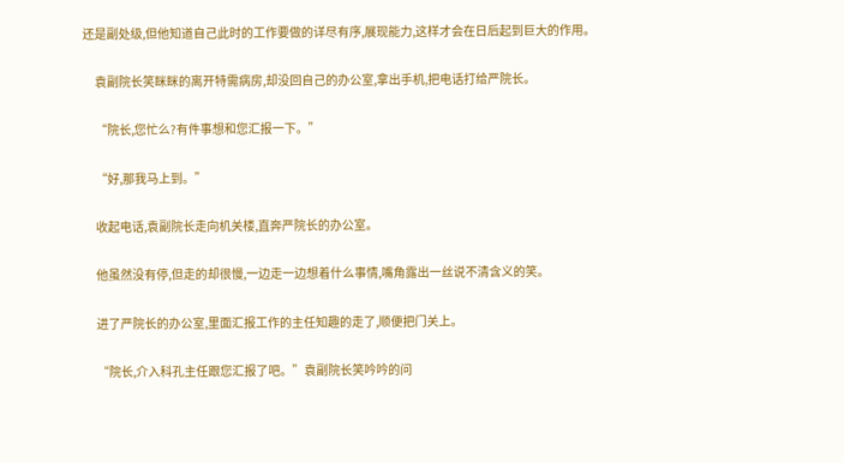还是副处级,但他知道自己此时的工作要做的详尽有序,展现能力,这样才会在日后起到巨大的作用。

    袁副院长笑眯眯的离开特需病房,却没回自己的办公室,拿出手机,把电话打给严院长。

    “院长,您忙么?有件事想和您汇报一下。”

    “好,那我马上到。”

    收起电话,袁副院长走向机关楼,直奔严院长的办公室。

    他虽然没有停,但走的却很慢,一边走一边想着什么事情,嘴角露出一丝说不清含义的笑。

    进了严院长的办公室,里面汇报工作的主任知趣的走了,顺便把门关上。

    “院长,介入科孔主任跟您汇报了吧。”袁副院长笑吟吟的问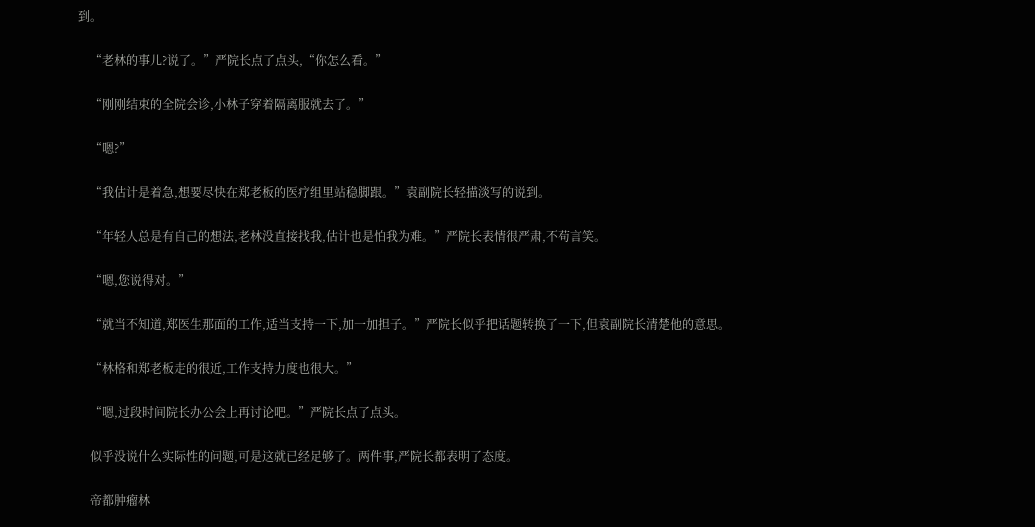到。

    “老林的事儿?说了。”严院长点了点头,“你怎么看。”

    “刚刚结束的全院会诊,小林子穿着隔离服就去了。”

    “嗯?”

    “我估计是着急,想要尽快在郑老板的医疗组里站稳脚跟。”袁副院长轻描淡写的说到。

    “年轻人总是有自己的想法,老林没直接找我,估计也是怕我为难。”严院长表情很严肃,不苟言笑。

    “嗯,您说得对。”

    “就当不知道,郑医生那面的工作,适当支持一下,加一加担子。”严院长似乎把话题转换了一下,但袁副院长清楚他的意思。

    “林格和郑老板走的很近,工作支持力度也很大。”

    “嗯,过段时间院长办公会上再讨论吧。”严院长点了点头。

    似乎没说什么实际性的问题,可是这就已经足够了。两件事,严院长都表明了态度。

    帝都肿瘤林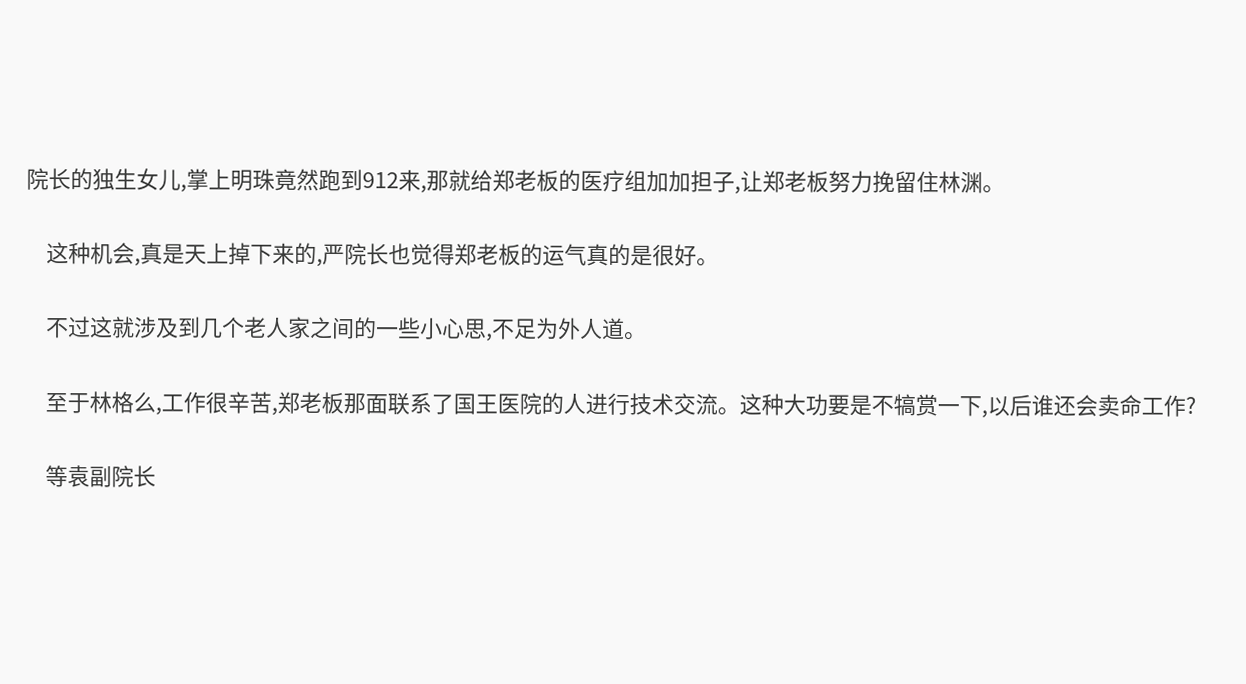院长的独生女儿,掌上明珠竟然跑到912来,那就给郑老板的医疗组加加担子,让郑老板努力挽留住林渊。

    这种机会,真是天上掉下来的,严院长也觉得郑老板的运气真的是很好。

    不过这就涉及到几个老人家之间的一些小心思,不足为外人道。

    至于林格么,工作很辛苦,郑老板那面联系了国王医院的人进行技术交流。这种大功要是不犒赏一下,以后谁还会卖命工作?

    等袁副院长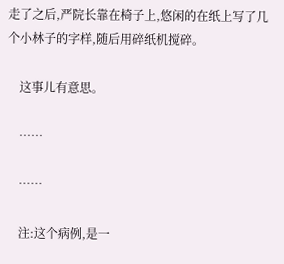走了之后,严院长靠在椅子上,悠闲的在纸上写了几个小林子的字样,随后用碎纸机搅碎。

    这事儿有意思。

    ……

    ……

    注:这个病例,是一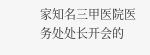家知名三甲医院医务处处长开会的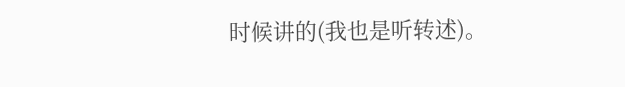时候讲的(我也是听转述)。